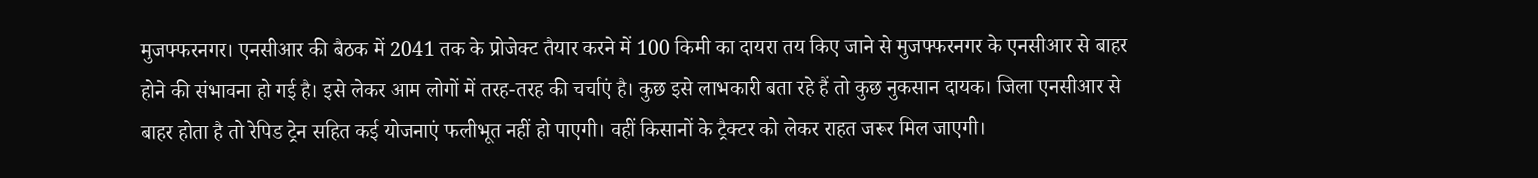मुजफ्फरनगर। एनसीआर की बैठक में 2041 तक के प्रोजेक्ट तैयार करने में 100 किमी का दायरा तय किए जाने से मुजफ्फरनगर के एनसीआर से बाहर होने की संभावना हो गई है। इसे लेकर आम लोगों में तरह-तरह की चर्चाएं है। कुछ इसे लाभकारी बता रहे हैं तो कुछ नुकसान दायक। जिला एनसीआर से बाहर होता है तो रेपिड ट्रेन सहित कई योजनाएं फलीभूत नहीं हो पाएगी। वहीं किसानों के ट्रैक्टर को लेकर राहत जरूर मिल जाएगी।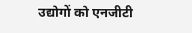उद्योगों को एनजीटी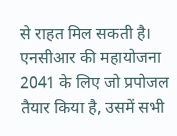से राहत मिल सकती है।
एनसीआर की महायोजना 2041 के लिए जो प्रपोजल तैयार किया है, उसमें सभी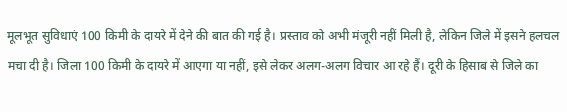मूलभूत सुविधाएं 100 किमी के दायरे में देने की बात की गई है। प्रस्ताव को अभी मंजूरी नहीं मिली है, लेकिन जिले में इसने हलचल मचा दी है। जिला 100 किमी के दायरे में आएगा या नहीं, इसे लेकर अलग-अलग विचार आ रहे हैं। दूरी के हिसाब से जिले का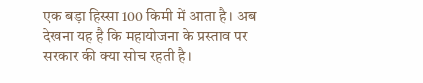एक बड़ा हिस्सा 100 किमी में आता है। अब देखना यह है कि महायोजना के प्रस्ताव पर सरकार की क्या सोच रहती है।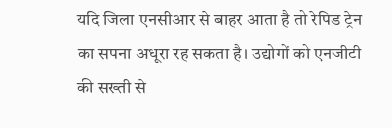यदि जिला एनसीआर से बाहर आता है तो रेपिड ट्रेन का सपना अधूरा रह सकता है। उद्योगों को एनजीटी की सख्ती से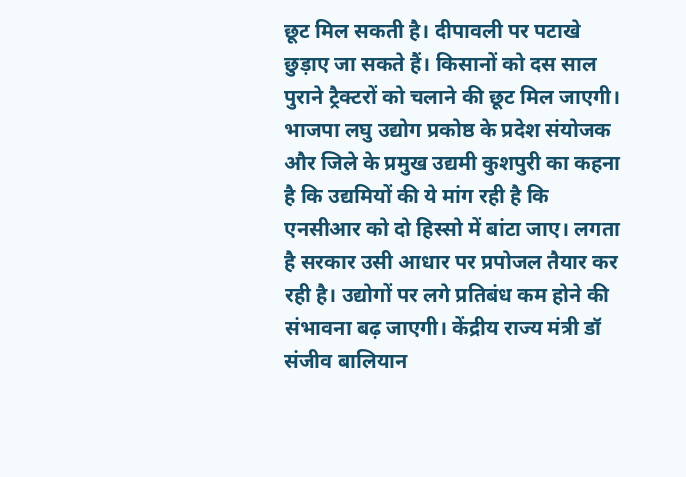छूट मिल सकती है। दीपावली पर पटाखे छुड़ाए जा सकते हैं। किसानों को दस साल पुराने ट्रैक्टरों को चलाने की छूट मिल जाएगी।
भाजपा लघु उद्योग प्रकोष्ठ के प्रदेश संयोजक और जिले के प्रमुख उद्यमी कुशपुरी का कहना है कि उद्यमियों की ये मांग रही है कि एनसीआर को दो हिस्सो में बांटा जाए। लगता है सरकार उसी आधार पर प्रपोजल तैयार कर रही है। उद्योगों पर लगे प्रतिबंध कम होने की संभावना बढ़ जाएगी। केंद्रीय राज्य मंत्री डॉ संजीव बालियान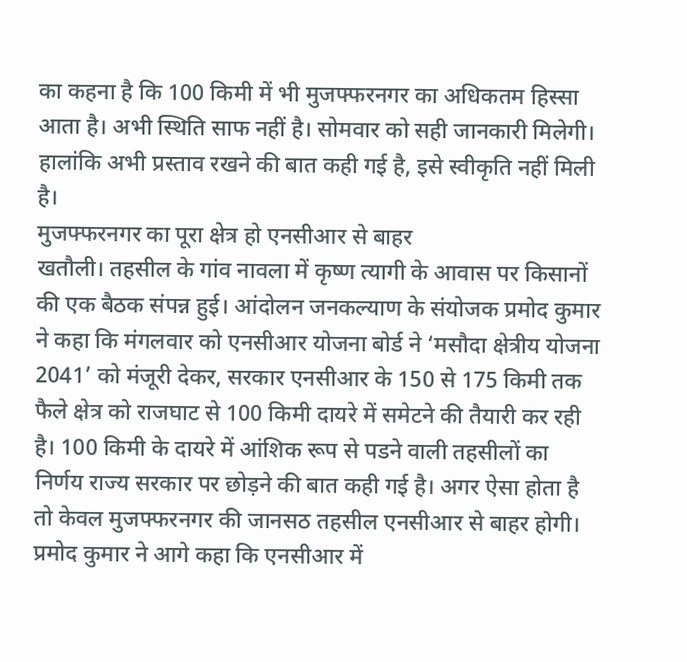का कहना है कि 100 किमी में भी मुजफ्फरनगर का अधिकतम हिस्सा आता है। अभी स्थिति साफ नहीं है। सोमवार को सही जानकारी मिलेगी। हालांकि अभी प्रस्ताव रखने की बात कही गई है, इसे स्वीकृति नहीं मिली है।
मुजफ्फरनगर का पूरा क्षेत्र हो एनसीआर से बाहर
खतौली। तहसील के गांव नावला में कृष्ण त्यागी के आवास पर किसानों की एक बैठक संपन्न हुई। आंदोलन जनकल्याण के संयोजक प्रमोद कुमार ने कहा कि मंगलवार को एनसीआर योजना बोर्ड ने ‘मसौदा क्षेत्रीय योजना 2041’ को मंजूरी देकर, सरकार एनसीआर के 150 से 175 किमी तक फैले क्षेत्र को राजघाट से 100 किमी दायरे में समेटने की तैयारी कर रही है। 100 किमी के दायरे में आंशिक रूप से पडने वाली तहसीलों का निर्णय राज्य सरकार पर छोड़ने की बात कही गई है। अगर ऐसा होता है तो केवल मुजफ्फरनगर की जानसठ तहसील एनसीआर से बाहर होगी।
प्रमोद कुमार ने आगे कहा कि एनसीआर में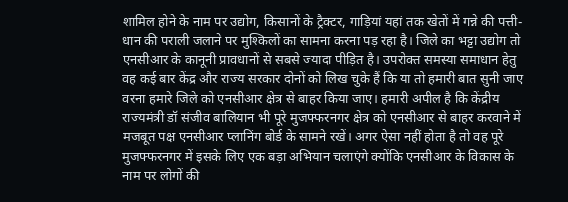शामिल होने के नाम पर उद्योग, किसानों के ट्रैक्टर, गाड़ियां यहां तक खेतों में गन्ने की पत्ती- धान की पराली जलाने पर मुश्किलों का सामना करना पड़ रहा है। जिले का भट्टा उद्योग तो एनसीआर के कानूनी प्रावधानों से सबसे ज्यादा पीड़ित है। उपरोक्त समस्या समाधान हेतु वह कई बार केंद्र और राज्य सरकार दोनों को लिख चुके हैं कि या तो हमारी बात सुनी जाए वरना हमारे जिले को एनसीआर क्षेत्र से बाहर किया जाए। हमारी अपील है कि केंद्रीय राज्यमंत्री डॉ संजीव बालियान भी पूरे मुजफ्फरनगर क्षेत्र को एनसीआर से बाहर करवाने में मजबूत पक्ष एनसीआर प्लानिंग बोर्ड के सामने रखें। अगर ऐसा नहीं होता है तो वह पूरे मुजफ्फरनगर में इसके लिए एक बड़ा अभियान चलाएंगे क्योंकि एनसीआर के विकास के नाम पर लोगों की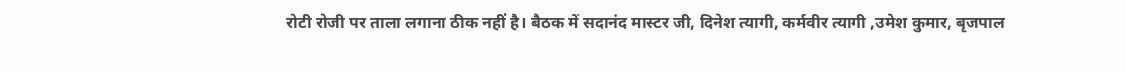रोटी रोजी पर ताला लगाना ठीक नहीं है। बैठक में सदानंद मास्टर जी, दिनेश त्यागी, कर्मवीर त्यागी ,उमेश कुमार, बृजपाल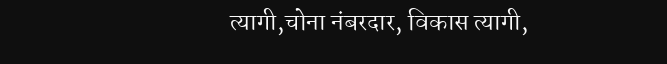त्यागी,चोना नंबरदार, विकास त्यागी,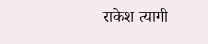राकेश त्यागी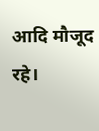आदि मौजूद रहे।